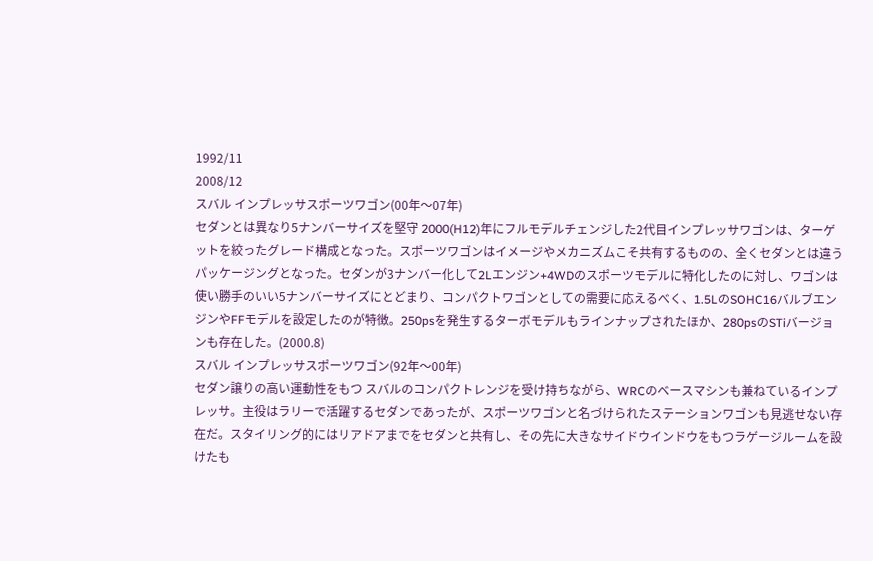1992/11
2008/12
スバル インプレッサスポーツワゴン(00年〜07年)
セダンとは異なり5ナンバーサイズを堅守 2000(H12)年にフルモデルチェンジした2代目インプレッサワゴンは、ターゲットを絞ったグレード構成となった。スポーツワゴンはイメージやメカニズムこそ共有するものの、全くセダンとは違うパッケージングとなった。セダンが3ナンバー化して2Lエンジン+4WDのスポーツモデルに特化したのに対し、ワゴンは使い勝手のいい5ナンバーサイズにとどまり、コンパクトワゴンとしての需要に応えるべく、1.5LのSOHC16バルブエンジンやFFモデルを設定したのが特徴。250psを発生するターボモデルもラインナップされたほか、280psのSTiバージョンも存在した。(2000.8)
スバル インプレッサスポーツワゴン(92年〜00年)
セダン譲りの高い運動性をもつ スバルのコンパクトレンジを受け持ちながら、WRCのベースマシンも兼ねているインプレッサ。主役はラリーで活躍するセダンであったが、スポーツワゴンと名づけられたステーションワゴンも見逃せない存在だ。スタイリング的にはリアドアまでをセダンと共有し、その先に大きなサイドウインドウをもつラゲージルームを設けたも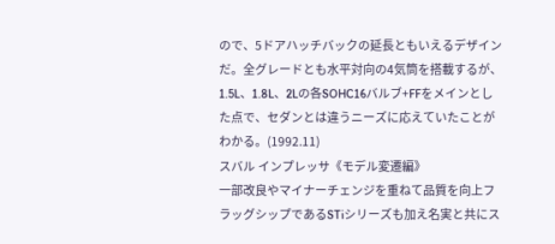ので、5ドアハッチバックの延長ともいえるデザインだ。全グレードとも水平対向の4気筒を搭載するが、1.5L、1.8L、2Lの各SOHC16バルブ+FFをメインとした点で、セダンとは違うニーズに応えていたことがわかる。(1992.11)
スバル インプレッサ《モデル変遷編》
一部改良やマイナーチェンジを重ねて品質を向上フラッグシップであるSTiシリーズも加え名実と共にス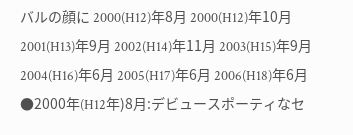バルの顔に 2000(H12)年8月 2000(H12)年10月 2001(H13)年9月 2002(H14)年11月 2003(H15)年9月 2004(H16)年6月 2005(H17)年6月 2006(H18)年6月●2000年(H12年)8月:デビュースポーティなセ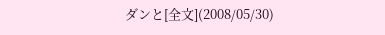ダンと[全文](2008/05/30)